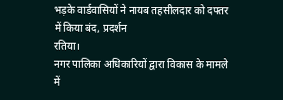भड़के वार्डवासियों ने नायब तहसीलदार को दफ्तर में किया बंद, प्रदर्शन
रतिया।
नगर पालिका अधिकारियों द्वारा विकास के मामले में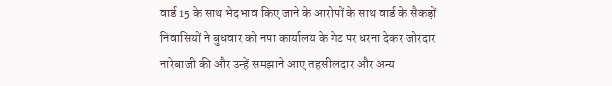वार्ड 15 के साथ भेदभाव किए जाने के आरोपों के साथ वार्ड के सैकड़ों निवासियों ने बुधवार को नपा कार्यालय के गेट पर धरना देकर जोरदार नारेबाजी की और उन्हें समझाने आए तहसीलदार और अन्य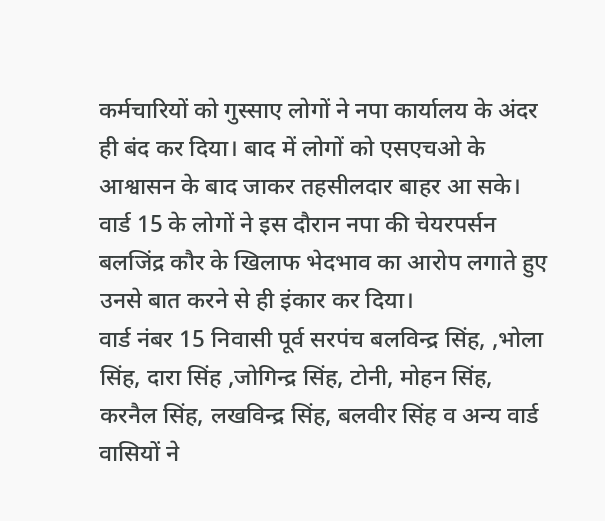कर्मचारियों को गुस्साए लोगों ने नपा कार्यालय के अंदर ही बंद कर दिया। बाद में लोगों को एसएचओ के आश्वासन के बाद जाकर तहसीलदार बाहर आ सके। वार्ड 15 के लोगों ने इस दौरान नपा की चेयरपर्सन बलजिंद्र कौर के खिलाफ भेदभाव का आरोप लगाते हुए उनसे बात करने से ही इंकार कर दिया।
वार्ड नंबर 15 निवासी पूर्व सरपंच बलविन्द्र सिंह, ,भोला सिंह, दारा सिंह ,जोगिन्द्र सिंह, टोनी, मोहन सिंह, करनैल सिंह, लखविन्द्र सिंह, बलवीर सिंह व अन्य वार्ड वासियों ने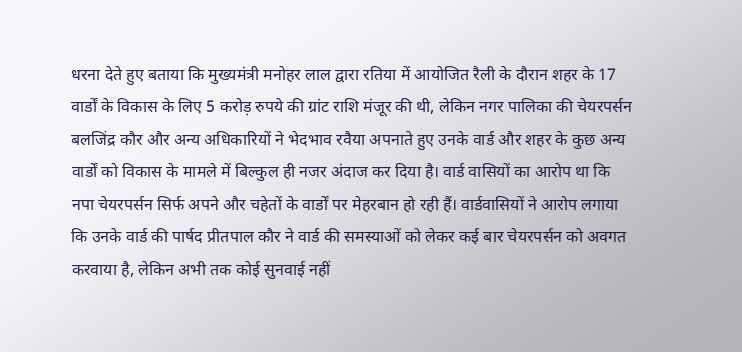धरना देते हुए बताया कि मुख्यमंत्री मनोहर लाल द्वारा रतिया में आयोजित रैली के दौरान शहर के 17 वार्डों के विकास के लिए 5 करोड़ रुपये की ग्रांट राशि मंजूर की थी, लेकिन नगर पालिका की चेयरपर्सन बलजिंद्र कौर और अन्य अधिकारियों ने भेदभाव रवैया अपनाते हुए उनके वार्ड और शहर के कुछ अन्य वार्डों को विकास के मामले में बिल्कुल ही नजर अंदाज कर दिया है। वार्ड वासियों का आरोप था कि नपा चेयरपर्सन सिर्फ अपने और चहेतों के वार्डों पर मेहरबान हो रही हैं। वार्डवासियों ने आरोप लगाया कि उनके वार्ड की पार्षद प्रीतपाल कौर ने वार्ड की समस्याओं को लेकर कई बार चेयरपर्सन को अवगत करवाया है, लेकिन अभी तक कोई सुनवाई नहीं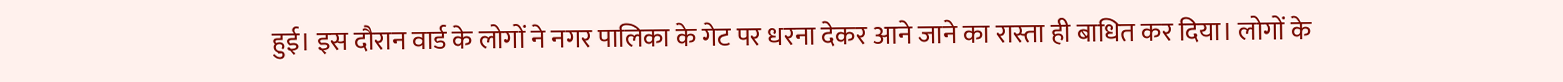हुई। इस दौरान वार्ड के लोगों ने नगर पालिका के गेट पर धरना देकर आने जाने का रास्ता ही बाधित कर दिया। लोगों के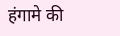हंगामे की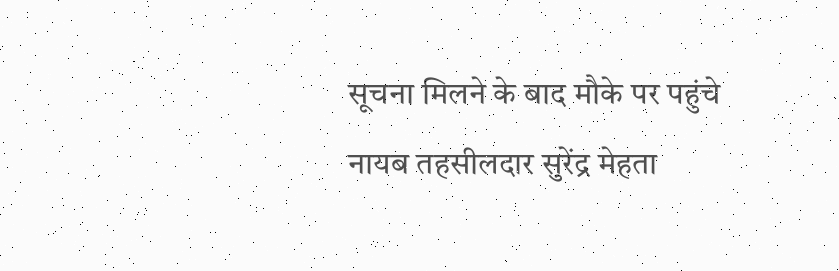सूचना मिलने के बाद मौके पर पहुंचे नायब तहसीलदार सुरेंद्र मेहता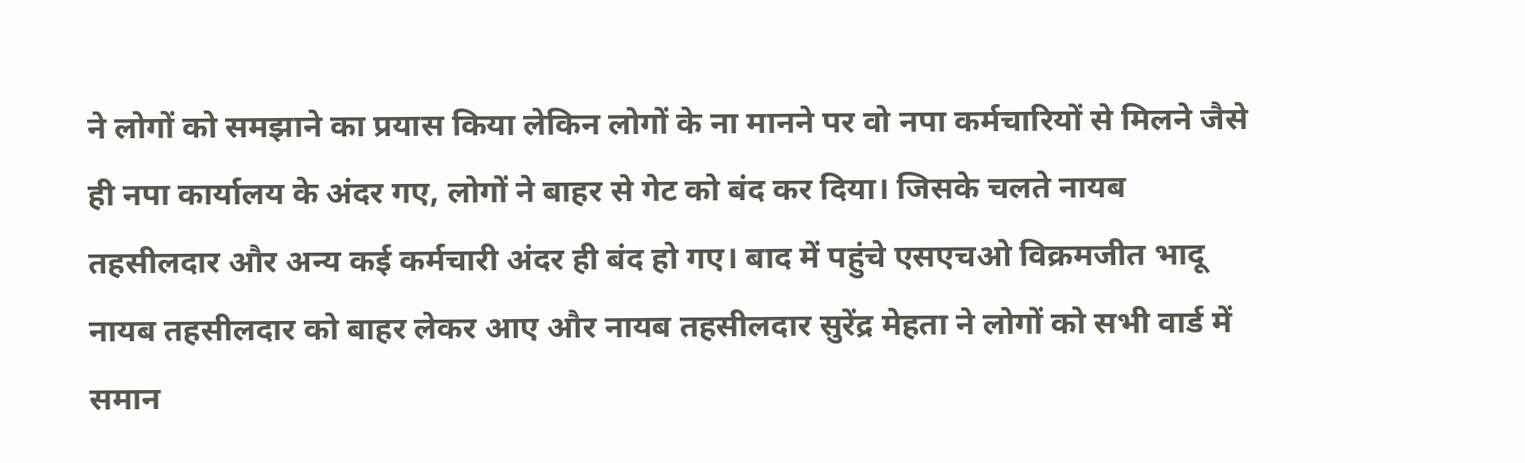ने लोगों को समझाने का प्रयास किया लेकिन लोगों के ना मानने पर वो नपा कर्मचारियों से मिलने जैसे ही नपा कार्यालय के अंदर गए, लोगों ने बाहर से गेट को बंद कर दिया। जिसके चलते नायब तहसीलदार और अन्य कई कर्मचारी अंदर ही बंद हो गए। बाद में पहुंचे एसएचओ विक्रमजीत भादू नायब तहसीलदार को बाहर लेकर आए और नायब तहसीलदार सुरेंद्र मेहता ने लोगों को सभी वार्ड में समान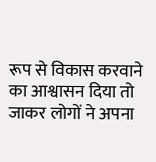रूप से विकास करवाने का आश्वासन दिया तो जाकर लोगों ने अपना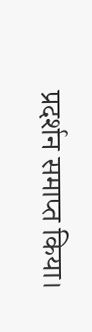प्रदर्शन समाप्त किया।